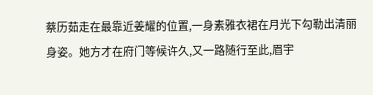蔡历茹走在最靠近姜耀的位置,一身素雅衣裙在月光下勾勒出清丽身姿。她方才在府门等候许久,又一路随行至此,眉宇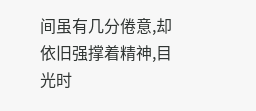间虽有几分倦意,却依旧强撑着精神,目光时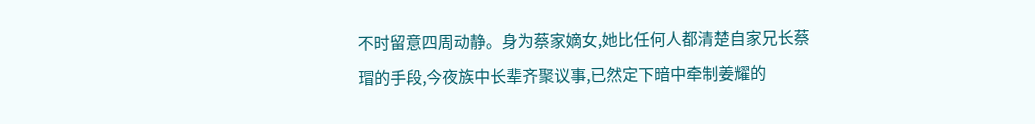不时留意四周动静。身为蔡家嫡女,她比任何人都清楚自家兄长蔡瑁的手段,今夜族中长辈齐聚议事,已然定下暗中牵制姜耀的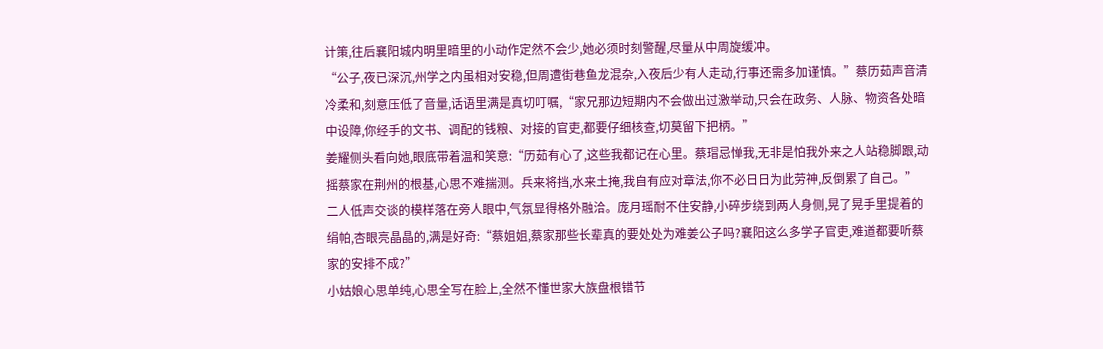计策,往后襄阳城内明里暗里的小动作定然不会少,她必须时刻警醒,尽量从中周旋缓冲。
“公子,夜已深沉,州学之内虽相对安稳,但周遭街巷鱼龙混杂,入夜后少有人走动,行事还需多加谨慎。”蔡历茹声音清冷柔和,刻意压低了音量,话语里满是真切叮嘱,“家兄那边短期内不会做出过激举动,只会在政务、人脉、物资各处暗中设障,你经手的文书、调配的钱粮、对接的官吏,都要仔细核查,切莫留下把柄。”
姜耀侧头看向她,眼底带着温和笑意:“历茹有心了,这些我都记在心里。蔡瑁忌惮我,无非是怕我外来之人站稳脚跟,动摇蔡家在荆州的根基,心思不难揣测。兵来将挡,水来土掩,我自有应对章法,你不必日日为此劳神,反倒累了自己。”
二人低声交谈的模样落在旁人眼中,气氛显得格外融洽。庞月瑶耐不住安静,小碎步绕到两人身侧,晃了晃手里提着的绢帕,杏眼亮晶晶的,满是好奇:“蔡姐姐,蔡家那些长辈真的要处处为难姜公子吗?襄阳这么多学子官吏,难道都要听蔡家的安排不成?”
小姑娘心思单纯,心思全写在脸上,全然不懂世家大族盘根错节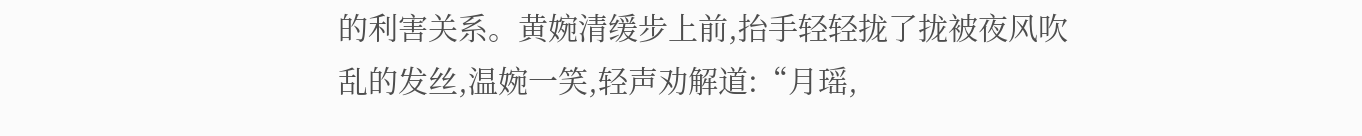的利害关系。黄婉清缓步上前,抬手轻轻拢了拢被夜风吹乱的发丝,温婉一笑,轻声劝解道:“月瑶,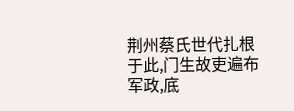荆州蔡氏世代扎根于此,门生故吏遍布军政,底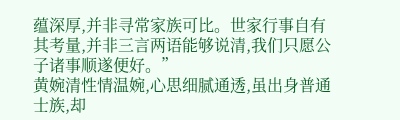蕴深厚,并非寻常家族可比。世家行事自有其考量,并非三言两语能够说清,我们只愿公子诸事顺遂便好。”
黄婉清性情温婉,心思细腻通透,虽出身普通士族,却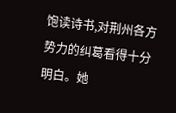饱读诗书,对荆州各方势力的纠葛看得十分明白。她